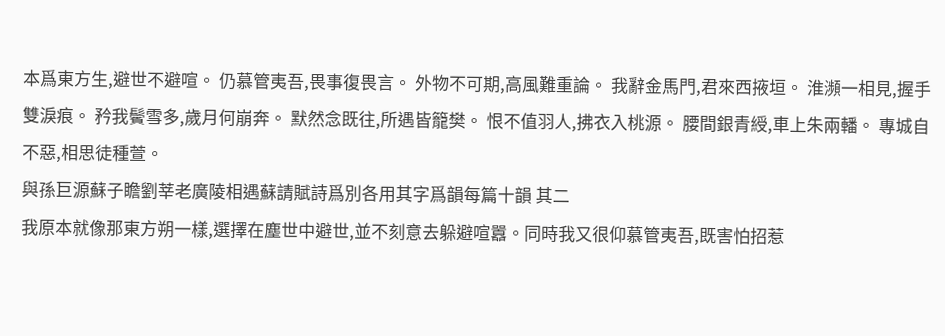本爲東方生,避世不避喧。 仍慕管夷吾,畏事復畏言。 外物不可期,高風難重論。 我辭金馬門,君來西掖垣。 淮瀕一相見,握手雙淚痕。 矜我鬢雪多,歲月何崩奔。 默然念既往,所遇皆籠樊。 恨不值羽人,拂衣入桃源。 腰間銀青綬,車上朱兩轓。 專城自不惡,相思徒種萱。
與孫巨源蘇子瞻劉莘老廣陵相遇蘇請賦詩爲別各用其字爲韻每篇十韻 其二
我原本就像那東方朔一樣,選擇在塵世中避世,並不刻意去躲避喧囂。同時我又很仰慕管夷吾,既害怕招惹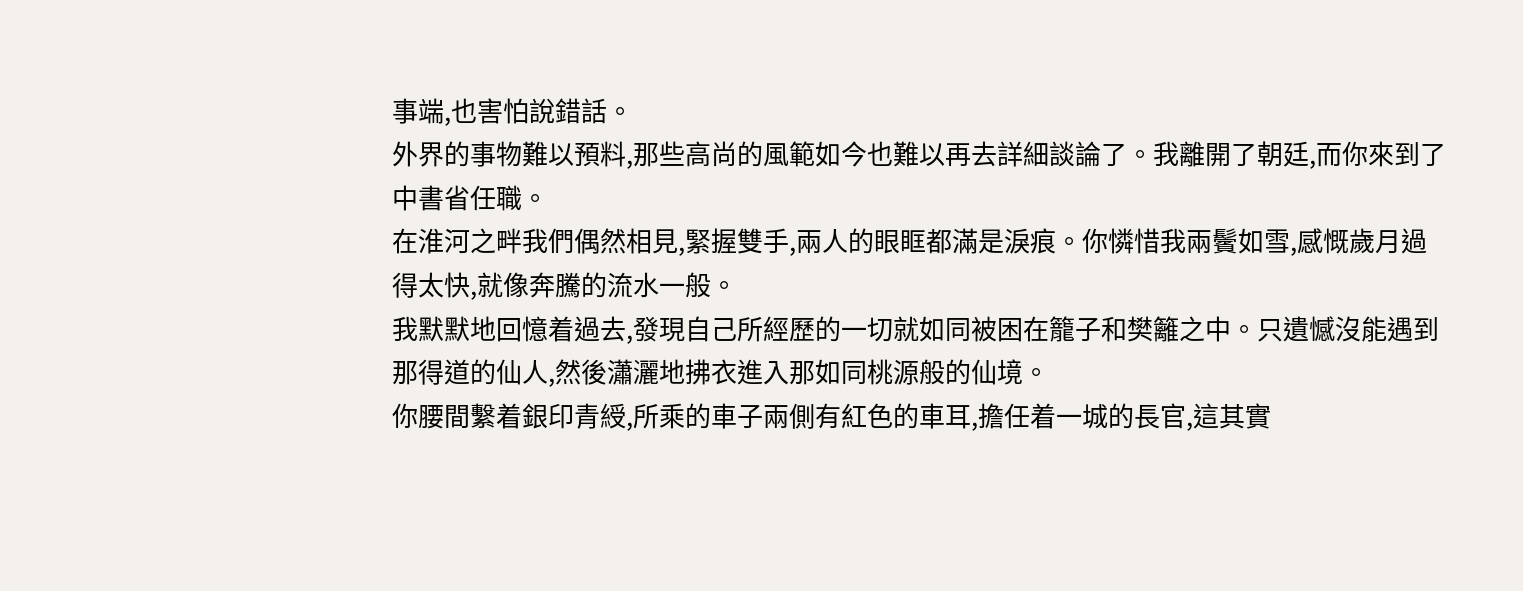事端,也害怕說錯話。
外界的事物難以預料,那些高尚的風範如今也難以再去詳細談論了。我離開了朝廷,而你來到了中書省任職。
在淮河之畔我們偶然相見,緊握雙手,兩人的眼眶都滿是淚痕。你憐惜我兩鬢如雪,感慨歲月過得太快,就像奔騰的流水一般。
我默默地回憶着過去,發現自己所經歷的一切就如同被困在籠子和樊籬之中。只遺憾沒能遇到那得道的仙人,然後瀟灑地拂衣進入那如同桃源般的仙境。
你腰間繫着銀印青綬,所乘的車子兩側有紅色的車耳,擔任着一城的長官,這其實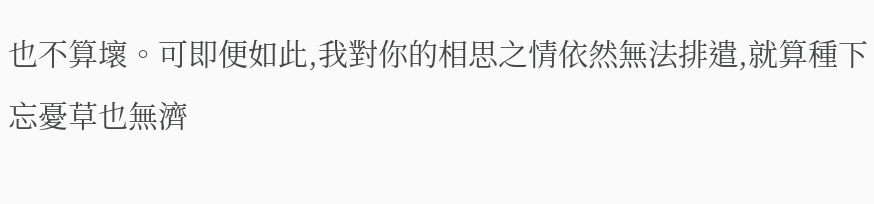也不算壞。可即便如此,我對你的相思之情依然無法排遣,就算種下忘憂草也無濟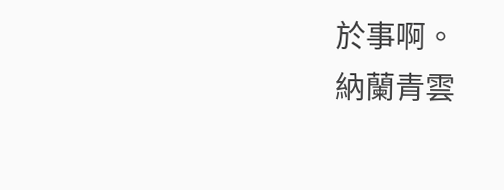於事啊。
納蘭青雲